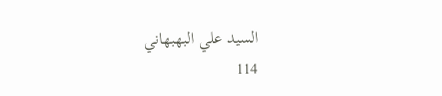السيد علي البهبهاني
114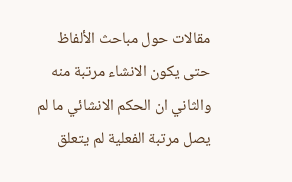مقالات حول مباحث الألفاظ
حتى يكون الانشاء مرتبة منه والثاني ان الحكم الانشائي ما لم يصل مرتبة الفعلية لم يتعلق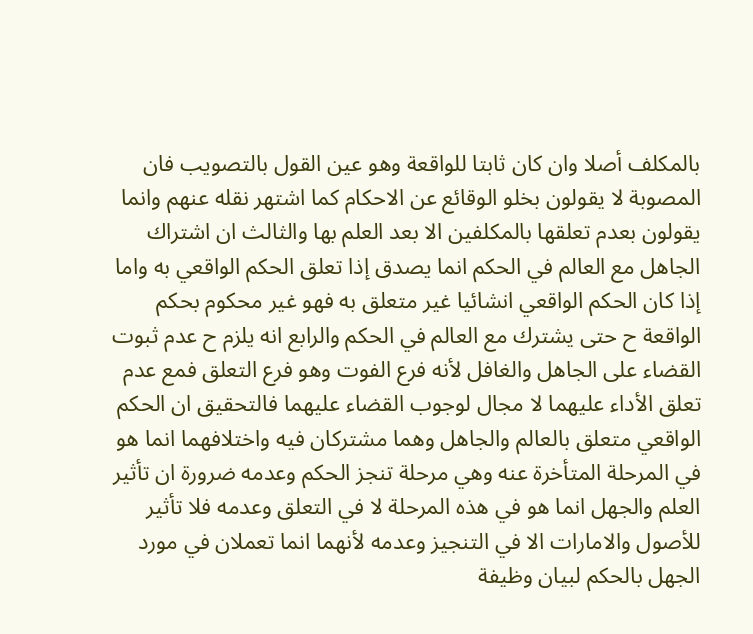بالمكلف أصلا وان كان ثابتا للواقعة وهو عين القول بالتصويب فان المصوبة لا يقولون بخلو الوقائع عن الاحكام كما اشتهر نقله عنهم وانما يقولون بعدم تعلقها بالمكلفين الا بعد العلم بها والثالث ان اشتراك الجاهل مع العالم في الحكم انما يصدق إذا تعلق الحكم الواقعي به واما إذا كان الحكم الواقعي انشائيا غير متعلق به فهو غير محكوم بحكم الواقعة ح حتى يشترك مع العالم في الحكم والرابع انه يلزم ح عدم ثبوت القضاء على الجاهل والغافل لأنه فرع الفوت وهو فرع التعلق فمع عدم تعلق الأداء عليهما لا مجال لوجوب القضاء عليهما فالتحقيق ان الحكم الواقعي متعلق بالعالم والجاهل وهما مشتركان فيه واختلافهما انما هو في المرحلة المتأخرة عنه وهي مرحلة تنجز الحكم وعدمه ضرورة ان تأثير العلم والجهل انما هو في هذه المرحلة لا في التعلق وعدمه فلا تأثير للأصول والامارات الا في التنجيز وعدمه لأنهما انما تعملان في مورد الجهل بالحكم لبيان وظيفة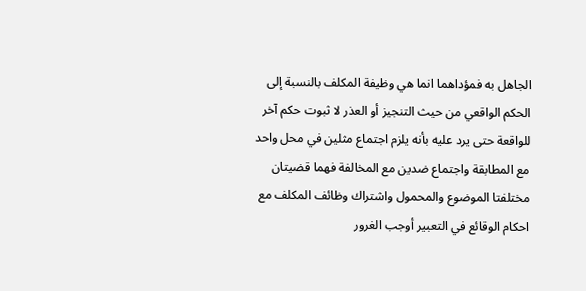الجاهل به فمؤداهما انما هي وظيفة المكلف بالنسبة إلى الحكم الواقعي من حيث التنجيز أو العذر لا ثبوت حكم آخر للواقعة حتى يرد عليه بأنه يلزم اجتماع مثلين في محل واحد مع المطابقة واجتماع ضدين مع المخالفة فهما قضيتان مختلفتا الموضوع والمحمول واشتراك وظائف المكلف مع احكام الوقائع في التعبير أوجب الغرور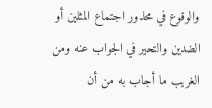والوقوع في محذور اجتماع المثلين أو الضدين والتحير في الجواب عنه ومن الغريب ما أجاب به من أن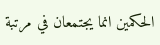الحكمين انما يجتمعان في مرتبة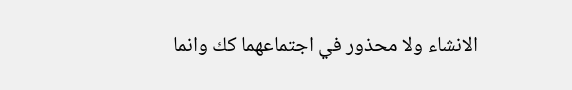الانشاء ولا محذور في اجتماعهما كك وانما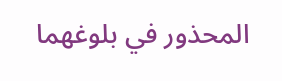المحذور في بلوغهما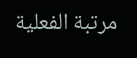مرتبة الفعلية